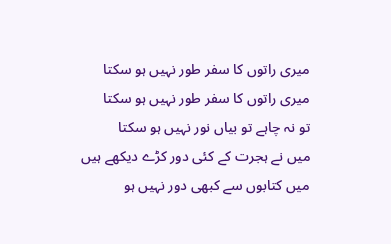میری راتوں کا سفر طور نہیں ہو سکتا
میری راتوں کا سفر طور نہیں ہو سکتا
تو نہ چاہے تو بیاں نور نہیں ہو سکتا
میں نے ہجرت کے کئی دور کڑے دیکھے ہیں
میں کتابوں سے کبھی دور نہیں ہو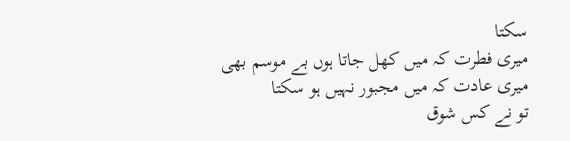سکتا
میری فطرت کہ میں کھل جاتا ہوں بے موسم بھی
میری عادت کہ میں مجبور نہیں ہو سکتا
تو نے کس شوق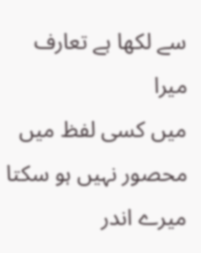سے لکھا ہے تعارف میرا
میں کسی لفظ میں محصور نہیں ہو سکتا
میرے اندر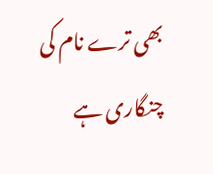بھی ترے نام کی چنگاری ہے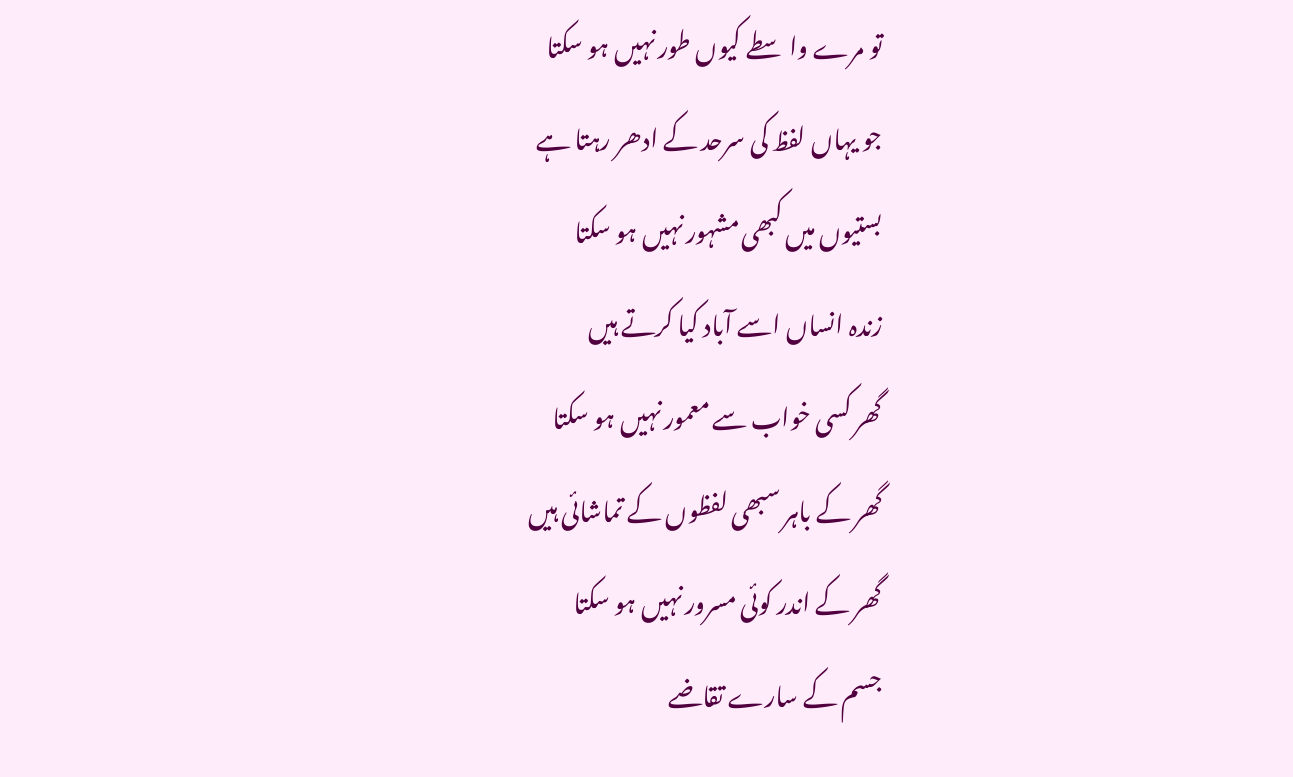تو مرے واسطے کیوں طور نہیں ہو سکتا
جو یہاں لفظ کی سرحد کے ادھر رہتا ہے
بستیوں میں کبھی مشہور نہیں ہو سکتا
زندہ انساں اسے آباد کیا کرتے ہیں
گھر کسی خواب سے معمور نہیں ہو سکتا
گھر کے باہر سبھی لفظوں کے تماشائی ہیں
گھر کے اندر کوئی مسرور نہیں ہو سکتا
جسم کے سارے تقاضے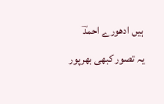ہیں ادھورے احمدؔ
یہ تصور کبھی بھرپور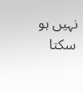نہیں ہو سکتا